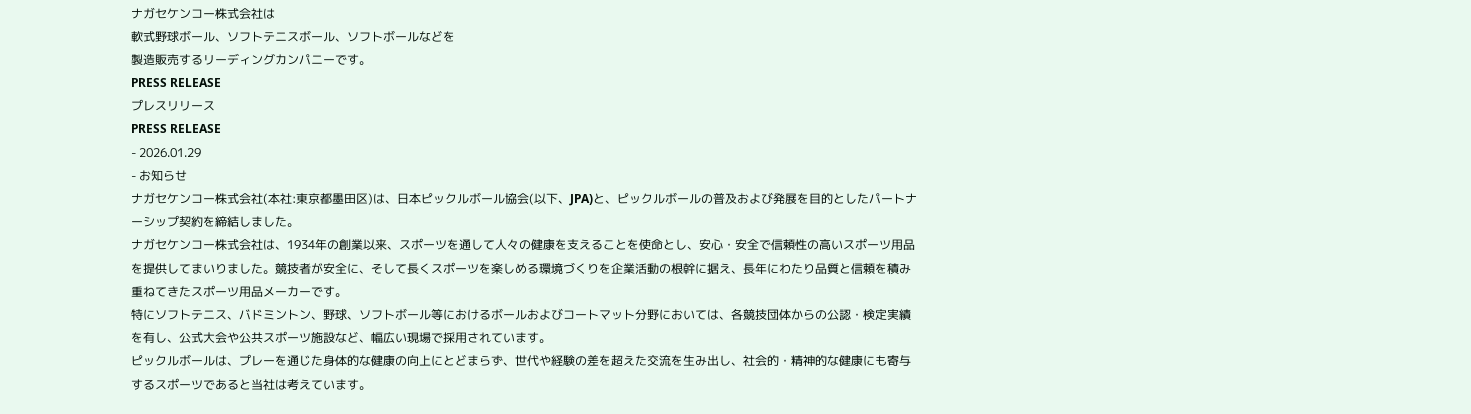ナガセケンコー株式会社は
軟式野球ボール、ソフトテニスボール、ソフトボールなどを
製造販売するリーディングカンパニーです。
PRESS RELEASE
プレスリリース
PRESS RELEASE
- 2026.01.29
- お知らせ
ナガセケンコー株式会社(本社:東京都墨田区)は、日本ピックルボール協会(以下、JPA)と、ピックルボールの普及および発展を目的としたパートナーシップ契約を締結しました。
ナガセケンコー株式会社は、1934年の創業以来、スポーツを通して人々の健康を支えることを使命とし、安心・安全で信頼性の高いスポーツ用品を提供してまいりました。競技者が安全に、そして長くスポーツを楽しめる環境づくりを企業活動の根幹に据え、長年にわたり品質と信頼を積み重ねてきたスポーツ用品メーカーです。
特にソフトテニス、バドミントン、野球、ソフトボール等におけるボールおよびコートマット分野においては、各競技団体からの公認・検定実績を有し、公式大会や公共スポーツ施設など、幅広い現場で採用されています。
ピックルボールは、プレーを通じた身体的な健康の向上にとどまらず、世代や経験の差を超えた交流を生み出し、社会的・精神的な健康にも寄与するスポーツであると当社は考えています。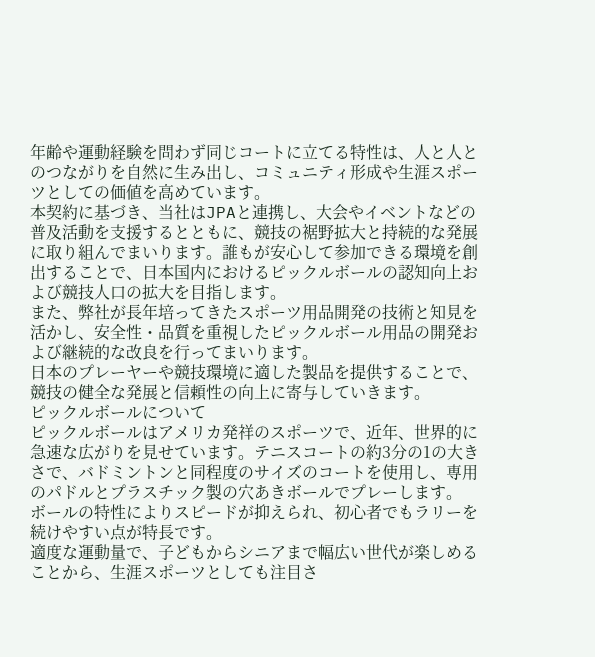年齢や運動経験を問わず同じコートに立てる特性は、人と人とのつながりを自然に生み出し、コミュニティ形成や生涯スポーツとしての価値を高めています。
本契約に基づき、当社はJPAと連携し、大会やイベントなどの普及活動を支援するとともに、競技の裾野拡大と持続的な発展に取り組んでまいります。誰もが安心して参加できる環境を創出することで、日本国内におけるピックルボールの認知向上および競技人口の拡大を目指します。
また、弊社が長年培ってきたスポーツ用品開発の技術と知見を活かし、安全性・品質を重視したピックルボール用品の開発および継続的な改良を行ってまいります。
日本のプレーヤーや競技環境に適した製品を提供することで、競技の健全な発展と信頼性の向上に寄与していきます。
ピックルボールについて
ピックルボールはアメリカ発祥のスポーツで、近年、世界的に急速な広がりを見せています。テニスコートの約3分の1の大きさで、バドミントンと同程度のサイズのコートを使用し、専用のパドルとプラスチック製の穴あきボールでプレーします。
ボールの特性によりスピードが抑えられ、初心者でもラリーを続けやすい点が特長です。
適度な運動量で、子どもからシニアまで幅広い世代が楽しめることから、生涯スポーツとしても注目さ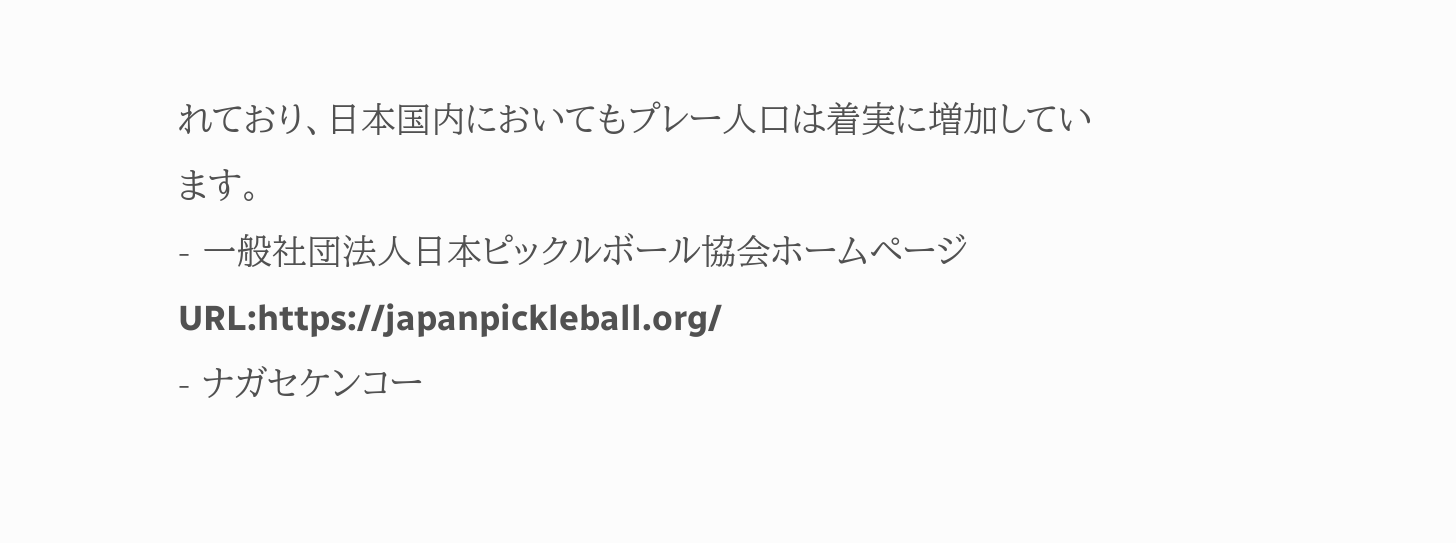れており、日本国内においてもプレー人口は着実に増加しています。
- 一般社団法人日本ピックルボール協会ホームページ
URL:https://japanpickleball.org/
- ナガセケンコー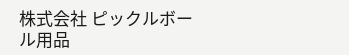株式会社 ピックルボール用品